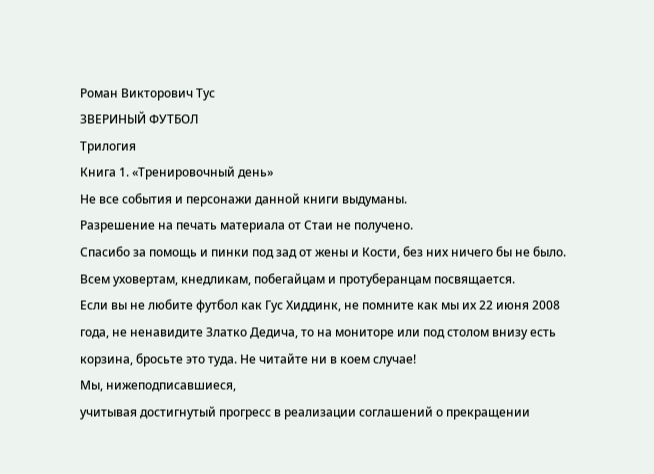Роман Викторович Тус
ЗВЕРИНЫЙ ФУТБОЛ
Трилогия
Книга 1. «Тренировочный день»
Не все события и персонажи данной книги выдуманы.
Разрешение на печать материала от Стаи не получено.
Спасибо за помощь и пинки под зад от жены и Кости, без них ничего бы не было.
Всем уховертам, кнедликам, побегайцам и протуберанцам посвящается.
Если вы не любите футбол как Гус Хиддинк, не помните как мы их 22 июня 2008 года, не ненавидите Златко Дедича, то на мониторе или под столом внизу есть корзина, бросьте это туда. Не читайте ни в коем случае!
Мы, нижеподписавшиеся,
учитывая достигнутый прогресс в реализации соглашений о прекращении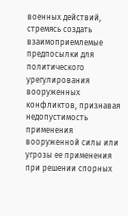военных действий, стремясь создать взаимоприемлемые предпосылки для политического урегулирования вооруженных конфликтов, признавая недопустимость применения вооруженной силы или угрозы ее применения при решении спорных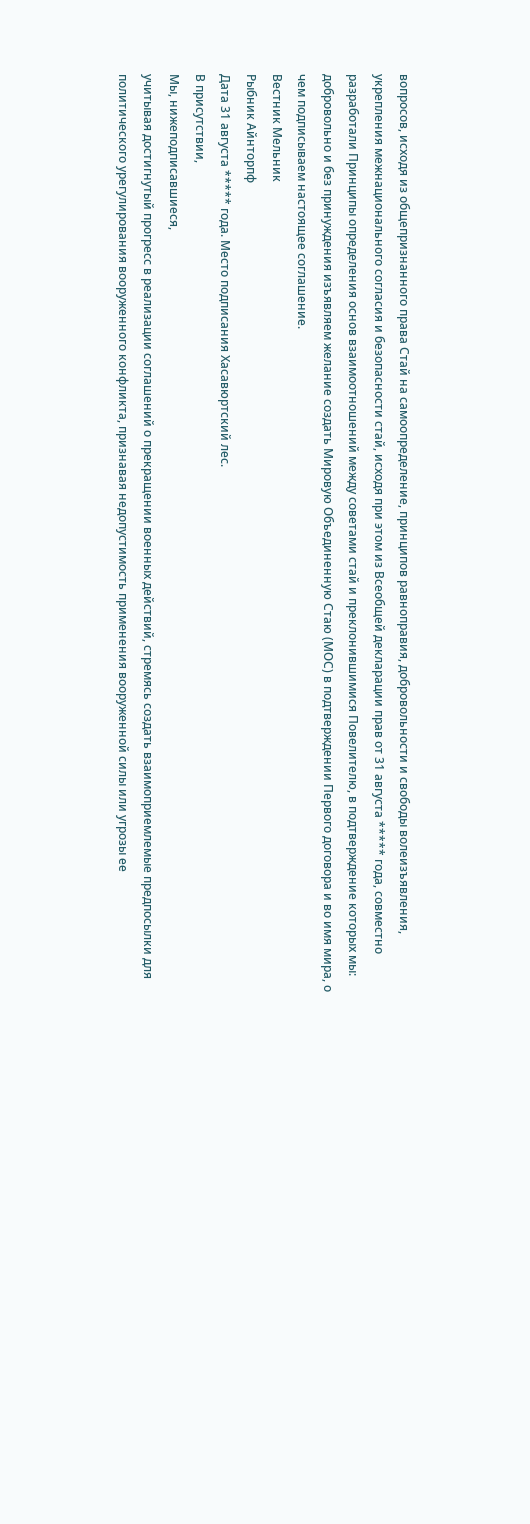вопросов, исходя из общепризнанного права Стай на самоопределение, принципов равноправия, добровольности и свободы волеизъявления, укрепления межнационального согласия и безопасности стай, исходя при этом из Всеобщей декларации прав от 31 августа ***** года, совместно разработали Принципы определения основ взаимоотношений между советами стай и преклонившимися Повелителю, в подтверждение которых мы: добровольно и без принуждения изъявляем желание создать Мировую Объединенную Стаю (МОС) в подтверждении Первого договора и во имя мира, о чем подписываем настоящее соглашение.
Вестник Мельник
Рыбник Айнторпф
Дата 31 августа ***** года. Место подписания Хасавюртский лес.
В присутствии,
Мы, нижеподписавшиеся,
учитывая достигнутый прогресс в реализации соглашений о прекращении военных действий, стремясь создать взаимоприемлемые предпосылки для политического урегулирования вооруженного конфликта, признавая недопустимость применения вооруженной силы или угрозы ее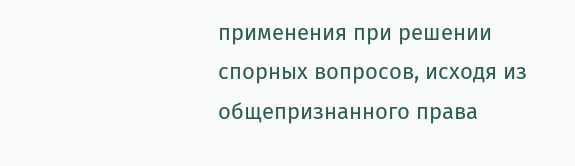применения при решении спорных вопросов, исходя из общепризнанного права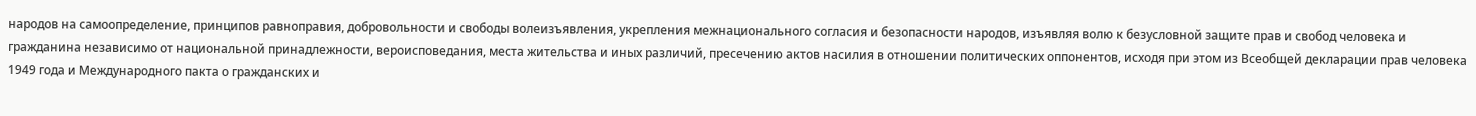народов на самоопределение, принципов равноправия, добровольности и свободы волеизъявления, укрепления межнационального согласия и безопасности народов, изъявляя волю к безусловной защите прав и свобод человека и гражданина независимо от национальной принадлежности, вероисповедания, места жительства и иных различий, пресечению актов насилия в отношении политических оппонентов, исходя при этом из Всеобщей декларации прав человека 1949 года и Международного пакта о гражданских и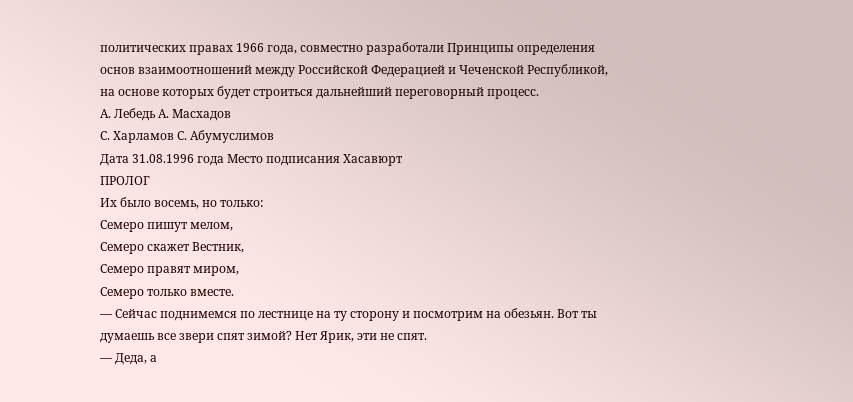политических правах 1966 года, cовместно разработали Принципы определения основ взаимоотношений между Российской Федерацией и Чеченской Республикой, на основе которых будет строиться дальнейший переговорный процесс.
А. Лебедь А. Масхадов
С. Харламов С. Абумуслимов
Дата 31.08.1996 года Место подписания Хасавюрт
ПРОЛОГ
Их было восемь, но только:
Семеро пишут мелом,
Семеро скажет Вестник,
Семеро правят миром,
Семеро только вместе.
— Сейчас поднимемся по лестнице на ту сторону и посмотрим на обезьян. Вот ты думаешь все звери спят зимой? Нет Ярик, эти не спят.
— Деда, а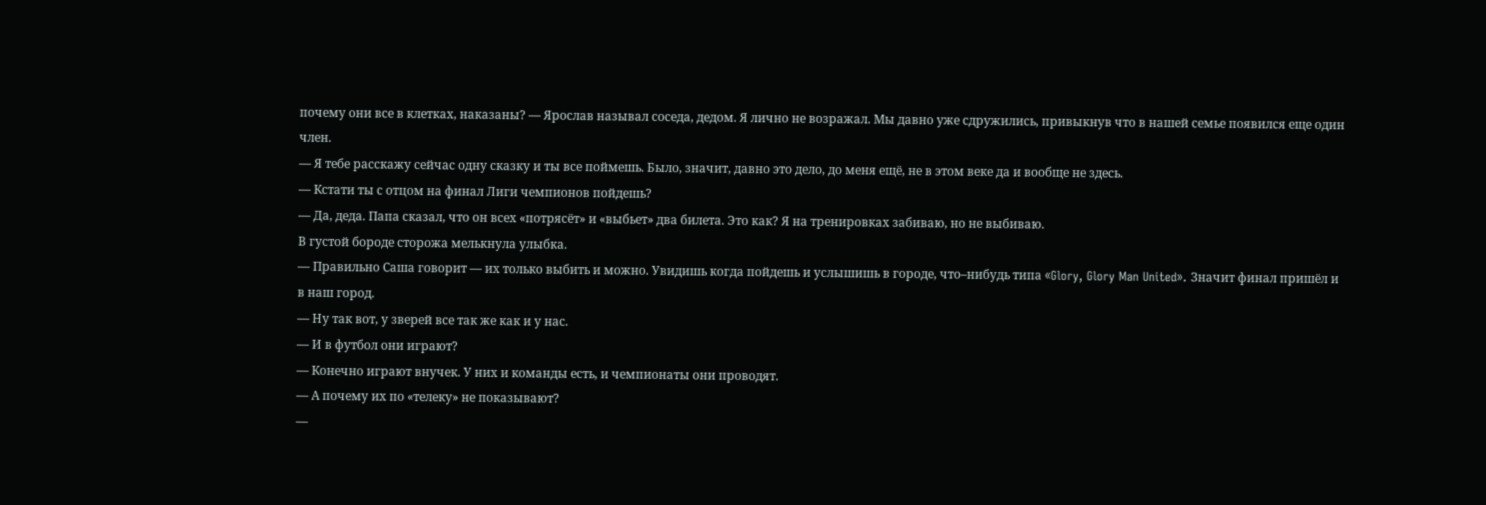почему они все в клетках, наказаны? — Ярослав называл соседа, дедом. Я лично не возражал. Мы давно уже сдружились, привыкнув что в нашей семье появился еще один член.
— Я тебе расскажу сейчас одну сказку и ты все поймешь. Было, значит, давно это дело, до меня ещё, не в этом веке да и вообще не здесь.
— Кстати ты с отцом на финал Лиги чемпионов пойдешь?
— Да, деда. Папа сказал, что он всех «потрясёт» и «выбьет» два билета. Это как? Я на тренировках забиваю, но не выбиваю.
В густой бороде сторожа мелькнула улыбка.
— Правильно Саша говорит — их только выбить и можно. Увидишь когда пойдешь и услышишь в городе, что–нибудь типа «Glory, Glory Man United». Значит финал пришёл и в наш город.
— Ну так вот, у зверей все так же как и у нас.
— И в футбол они играют?
— Конечно играют внучек. У них и команды есть, и чемпионаты они проводят.
— А почему их по «телеку» не показывают?
—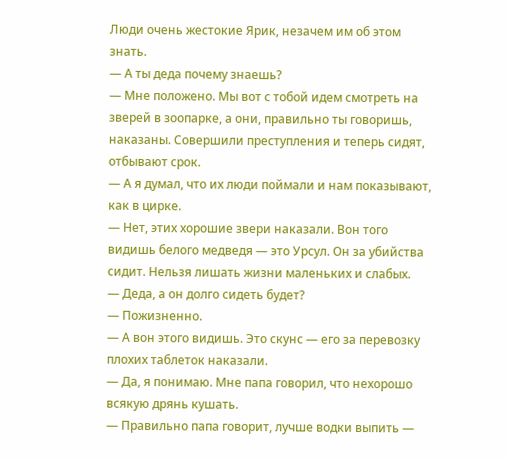Люди очень жестокие Ярик, незачем им об этом знать.
— А ты деда почему знаешь?
— Мне положено. Мы вот с тобой идем смотреть на зверей в зоопарке, а они, правильно ты говоришь, наказаны. Совершили преступления и теперь сидят, отбывают срок.
— А я думал, что их люди поймали и нам показывают, как в цирке.
— Нет, этих хорошие звери наказали. Вон того видишь белого медведя — это Урсул. Он за убийства сидит. Нельзя лишать жизни маленьких и слабых.
— Деда, а он долго сидеть будет?
— Пожизненно.
— А вон этого видишь. Это скунс — его за перевозку плохих таблеток наказали.
— Да, я понимаю. Мне папа говорил, что нехорошо всякую дрянь кушать.
— Правильно папа говорит, лучше водки выпить —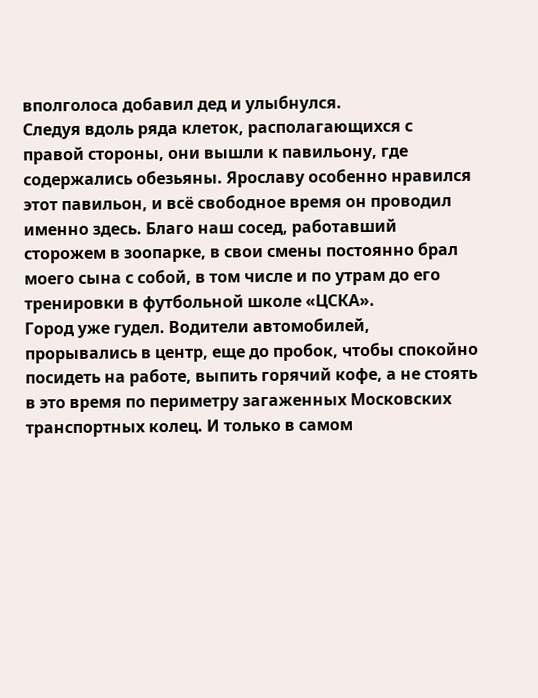вполголоса добавил дед и улыбнулся.
Следуя вдоль ряда клеток, располагающихся с правой стороны, они вышли к павильону, где содержались обезьяны. Ярославу особенно нравился этот павильон, и всё свободное время он проводил именно здесь. Благо наш сосед, работавший сторожем в зоопарке, в свои смены постоянно брал моего сына с собой, в том числе и по утрам до его тренировки в футбольной школе «ЦСКА».
Город уже гудел. Водители автомобилей, прорывались в центр, еще до пробок, чтобы спокойно посидеть на работе, выпить горячий кофе, а не стоять в это время по периметру загаженных Московских транспортных колец. И только в самом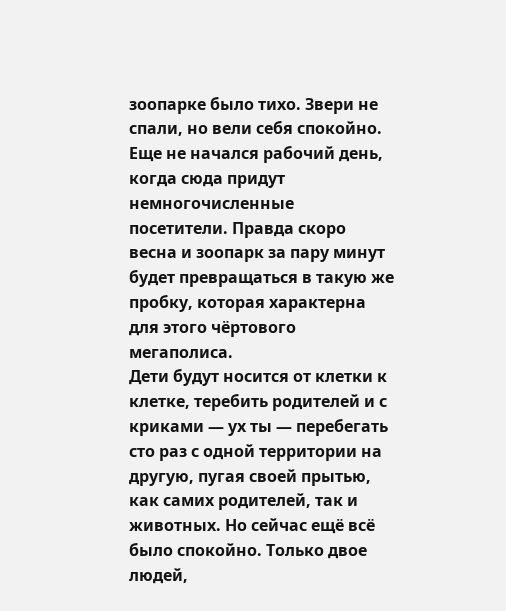зоопарке было тихо. Звери не спали, но вели себя спокойно. Еще не начался рабочий день, когда сюда придут немногочисленные посетители. Правда скоро весна и зоопарк за пару минут будет превращаться в такую же пробку, которая характерна для этого чёртового мегаполиса.
Дети будут носится от клетки к клетке, теребить родителей и с криками — ух ты — перебегать сто раз с одной территории на другую, пугая своей прытью, как самих родителей, так и животных. Но сейчас ещё всё было спокойно. Только двое людей,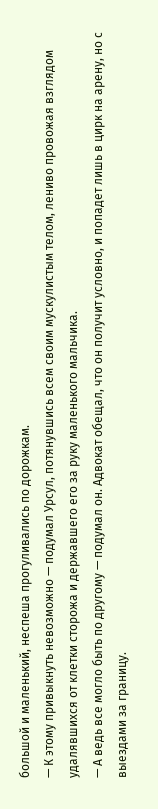большой и маленький, неспеша прогуливались по дорожкам.
— К этому привыкнуть невозможно — подумал Урсул, потянувшись всем своим мускулистым телом, лениво провожая взглядом удалявшихся от клетки сторожа и державшего его за руку маленького мальчика.
— А ведь все могло быть по другому — подумал он. Адвокат обещал, что он получит условно, и попадет лишь в цирк на арену, но с выездами за границу.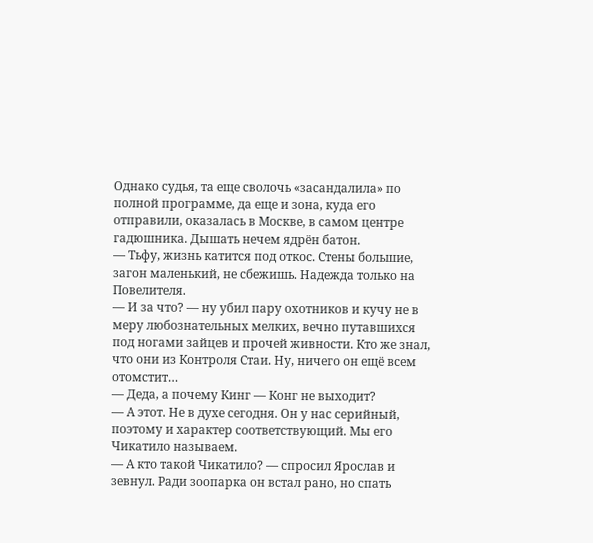Однако судья, та еще сволочь «засандалила» по полной программе, да еще и зона, куда его отправили, оказалась в Москве, в самом центре гадюшника. Дышать нечем ядрён батон.
— Тьфу, жизнь катится под откос. Стены большие, загон маленький, не сбежишь. Надежда только на Повелителя.
— И за что? — ну убил пару охотников и кучу не в меру любознательных мелких, вечно путавшихся под ногами зайцев и прочей живности. Кто же знал, что они из Контроля Стаи. Ну, ничего он ещё всем отомстит…
— Деда, а почему Кинг — Конг не выходит?
— А этот. Не в духе сегодня. Он у нас серийный, поэтому и характер соответствующий. Мы его Чикатило называем.
— А кто такой Чикатило? — спросил Ярослав и зевнул. Ради зоопарка он встал рано, но спать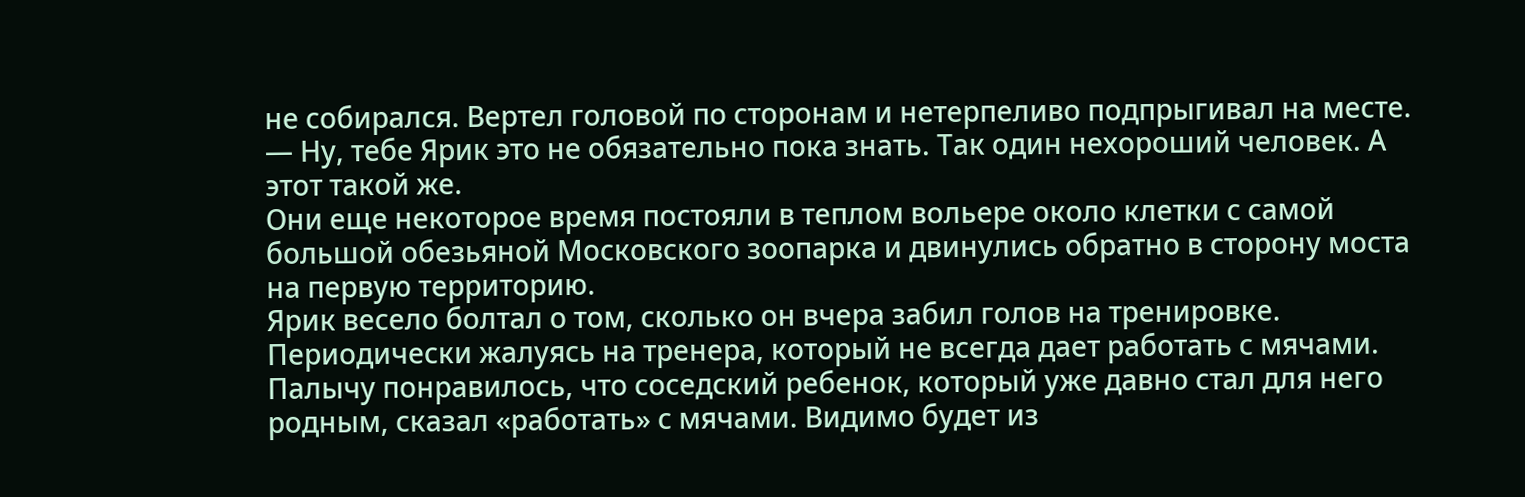не собирался. Вертел головой по сторонам и нетерпеливо подпрыгивал на месте.
— Ну, тебе Ярик это не обязательно пока знать. Так один нехороший человек. А этот такой же.
Они еще некоторое время постояли в теплом вольере около клетки с самой большой обезьяной Московского зоопарка и двинулись обратно в сторону моста на первую территорию.
Ярик весело болтал о том, сколько он вчера забил голов на тренировке. Периодически жалуясь на тренера, который не всегда дает работать с мячами. Палычу понравилось, что соседский ребенок, который уже давно стал для него родным, сказал «работать» с мячами. Видимо будет из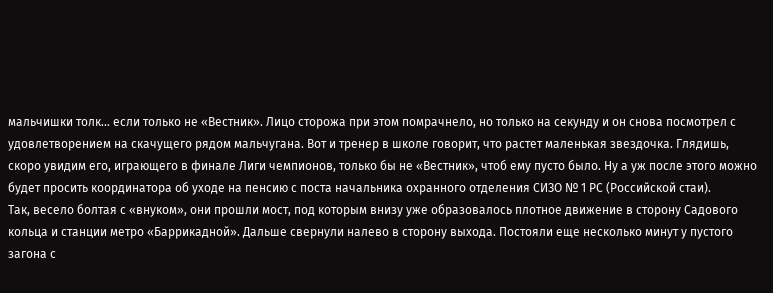мальчишки толк… если только не «Вестник». Лицо сторожа при этом помрачнело, но только на секунду и он снова посмотрел с удовлетворением на скачущего рядом мальчугана. Вот и тренер в школе говорит, что растет маленькая звездочка. Глядишь, скоро увидим его, играющего в финале Лиги чемпионов, только бы не «Вестник», чтоб ему пусто было. Ну а уж после этого можно будет просить координатора об уходе на пенсию с поста начальника охранного отделения СИЗО № 1 РС (Российской стаи).
Так, весело болтая с «внуком», они прошли мост, под которым внизу уже образовалось плотное движение в сторону Садового кольца и станции метро «Баррикадной». Дальше свернули налево в сторону выхода. Постояли еще несколько минут у пустого загона с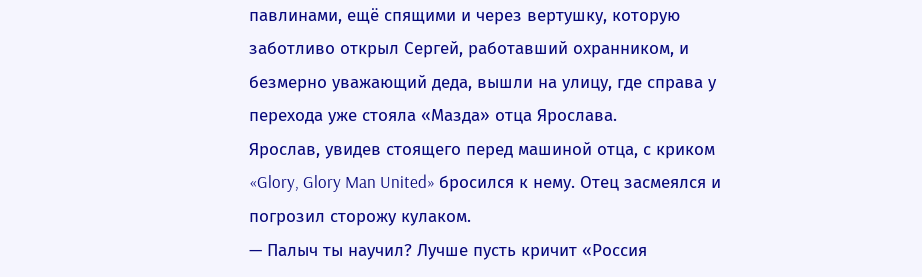павлинами, ещё спящими и через вертушку, которую заботливо открыл Сергей, работавший охранником, и безмерно уважающий деда, вышли на улицу, где справа у перехода уже стояла «Мазда» отца Ярослава.
Ярослав, увидев стоящего перед машиной отца, с криком «Glory, Glory Man United» бросился к нему. Отец засмеялся и погрозил сторожу кулаком.
— Палыч ты научил? Лучше пусть кричит «Россия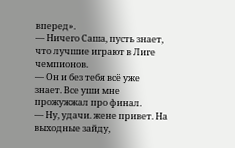вперед».
— Ничего Саша, пусть знает, что лучшие играют в Лиге чемпионов.
— Он и без тебя всё уже знает. Все уши мне прожужжал про финал.
— Ну, удачи. жене привет. На выходные зайду,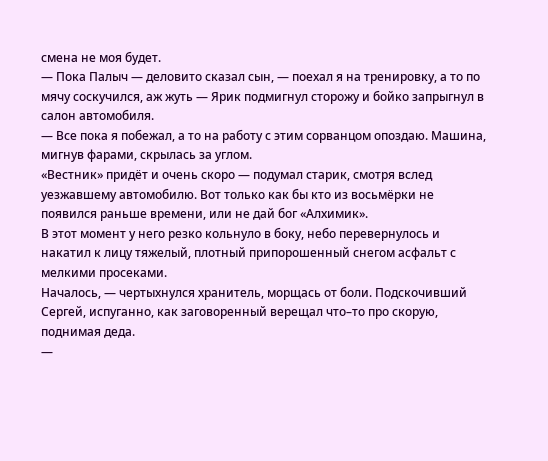смена не моя будет.
— Пока Палыч — деловито сказал сын, — поехал я на тренировку, а то по мячу соскучился, аж жуть — Ярик подмигнул сторожу и бойко запрыгнул в салон автомобиля.
— Все пока я побежал, а то на работу с этим сорванцом опоздаю. Машина, мигнув фарами, скрылась за углом.
«Вестник» придёт и очень скоро — подумал старик, смотря вслед уезжавшему автомобилю. Вот только как бы кто из восьмёрки не появился раньше времени, или не дай бог «Алхимик».
В этот момент у него резко кольнуло в боку, небо перевернулось и накатил к лицу тяжелый, плотный припорошенный снегом асфальт с мелкими просеками.
Началось, — чертыхнулся хранитель, морщась от боли. Подскочивший Сергей, испуганно, как заговоренный верещал что–то про скорую, поднимая деда.
—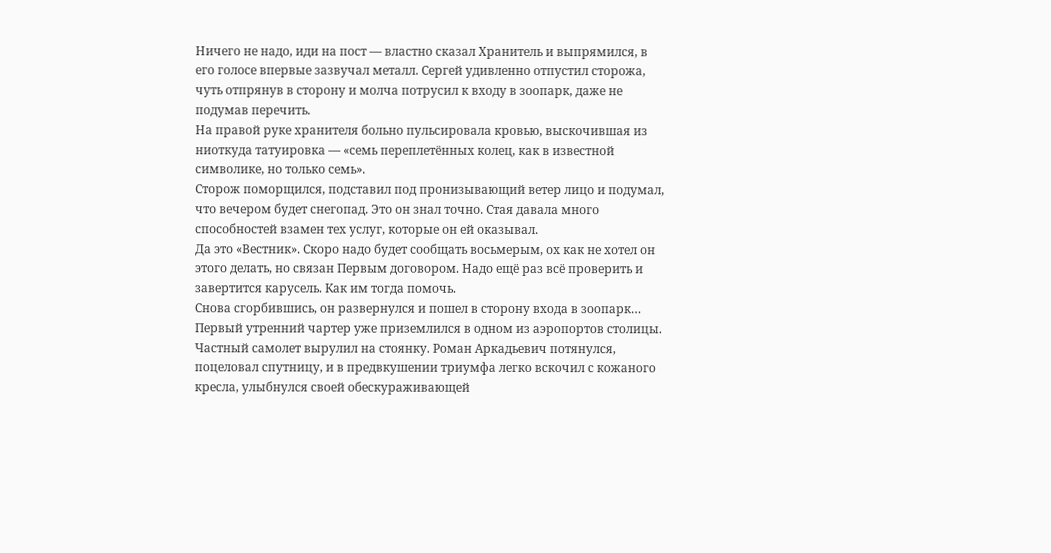Ничего не надо, иди на пост — властно сказал Хранитель и выпрямился, в его голосе впервые зазвучал металл. Сергей удивленно отпустил сторожа, чуть отпрянув в сторону и молча потрусил к входу в зоопарк, даже не подумав перечить.
На правой руке хранителя больно пульсировала кровью, выскочившая из ниоткуда татуировка — «семь переплетённых колец, как в известной символике, но только семь».
Сторож поморщился, подставил под пронизывающий ветер лицо и подумал, что вечером будет снегопад. Это он знал точно. Стая давала много способностей взамен тех услуг, которые он ей оказывал.
Да это «Вестник». Скоро надо будет сообщать восьмерым, ох как не хотел он этого делать, но связан Первым договором. Надо ещё раз всё проверить и завертится карусель. Как им тогда помочь.
Снова сгорбившись, он развернулся и пошел в сторону входа в зоопарк…
Первый утренний чартер уже приземлился в одном из аэропортов столицы. Частный самолет вырулил на стоянку. Роман Аркадьевич потянулся, поцеловал спутницу, и в предвкушении триумфа легко вскочил с кожаного кресла, улыбнулся своей обескураживающей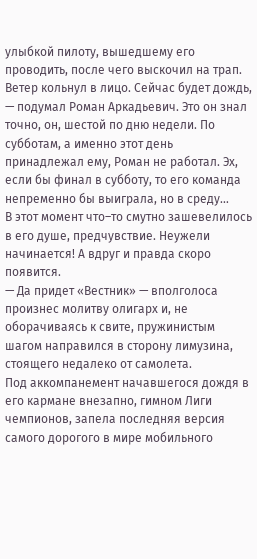улыбкой пилоту, вышедшему его проводить, после чего выскочил на трап.
Ветер кольнул в лицо. Сейчас будет дождь, — подумал Роман Аркадьевич. Это он знал точно, он, шестой по дню недели. По субботам, а именно этот день принадлежал ему, Роман не работал. Эх, если бы финал в субботу, то его команда непременно бы выиграла, но в среду…
В этот момент что–то смутно зашевелилось в его душе, предчувствие. Неужели начинается! А вдруг и правда скоро появится.
— Да придет «Вестник» — вполголоса произнес молитву олигарх и, не оборачиваясь к свите, пружинистым шагом направился в сторону лимузина, стоящего недалеко от самолета.
Под аккомпанемент начавшегося дождя в его кармане внезапно, гимном Лиги чемпионов, запела последняя версия самого дорогого в мире мобильного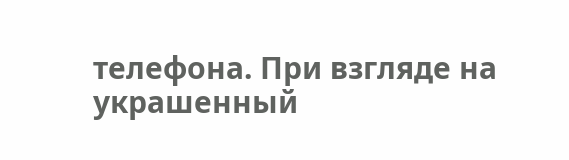телефона. При взгляде на украшенный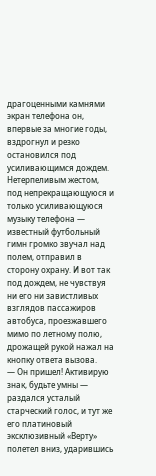драгоценными камнями экран телефона он, впервые за многие годы, вздрогнул и резко остановился под усиливающимся дождем. Нетерпеливым жестом, под непрекращающуюся и только усиливающуюся музыку телефона — известный футбольный гимн громко звучал над полем, отправил в сторону охрану. И вот так под дождем, не чувствуя ни его ни завистливых взглядов пассажиров автобуса, проезжавшего мимо по летному полю, дрожащей рукой нажал на кнопку ответа вызова.
— Он пришел! Активирую знак, будьте умны — раздался усталый старческий голос, и тут же его платиновый эксклюзивный «Верту» полетел вниз, ударившись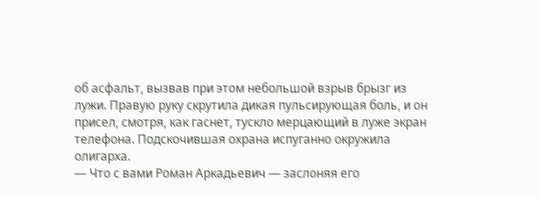об асфальт, вызвав при этом небольшой взрыв брызг из лужи. Правую руку скрутила дикая пульсирующая боль, и он присел, смотря, как гаснет, тускло мерцающий в луже экран телефона. Подскочившая охрана испуганно окружила олигарха.
— Что с вами Роман Аркадьевич — заслоняя его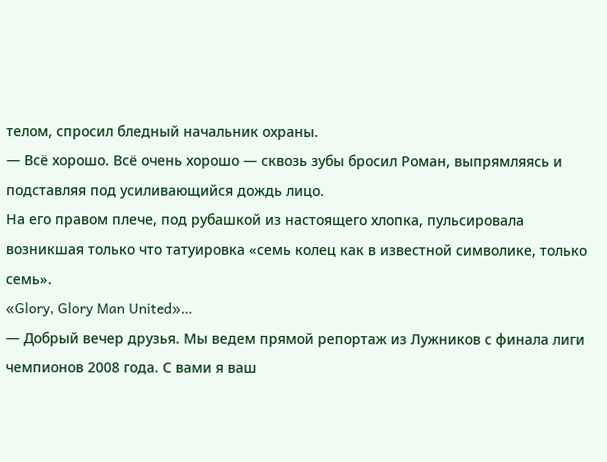телом, спросил бледный начальник охраны.
— Всё хорошо. Всё очень хорошо — сквозь зубы бросил Роман, выпрямляясь и подставляя под усиливающийся дождь лицо.
На его правом плече, под рубашкой из настоящего хлопка, пульсировала возникшая только что татуировка «семь колец как в известной символике, только семь».
«Glory, Glory Man United»…
— Добрый вечер друзья. Мы ведем прямой репортаж из Лужников с финала лиги чемпионов 2008 года. С вами я ваш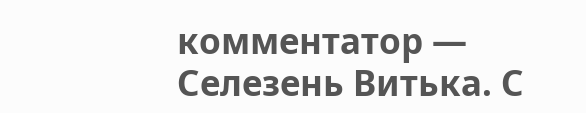комментатор — Селезень Витька. С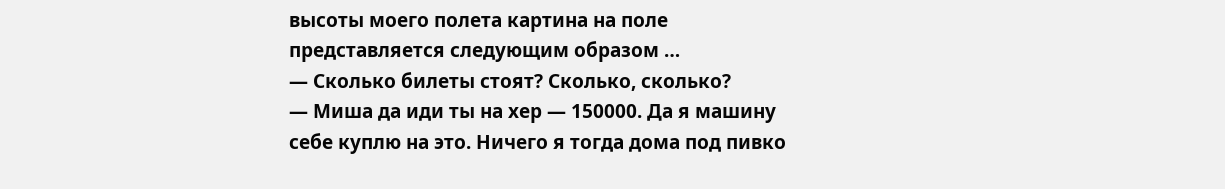высоты моего полета картина на поле представляется следующим образом …
— Сколько билеты стоят? Сколько, сколько?
— Миша да иди ты на хер — 150000. Да я машину себе куплю на это. Ничего я тогда дома под пивко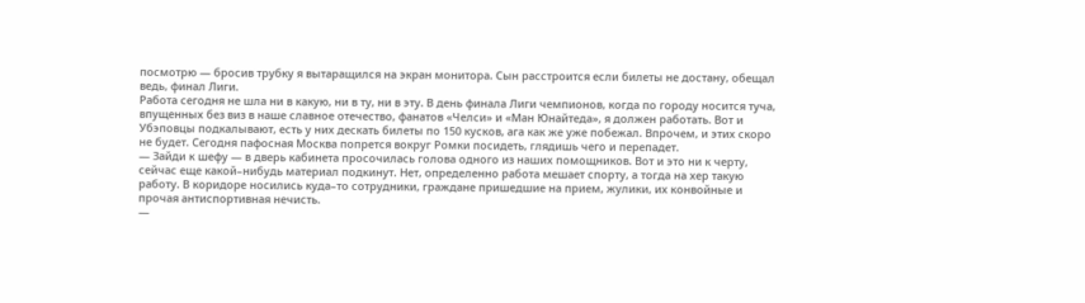посмотрю — бросив трубку я вытаращился на экран монитора. Сын расстроится если билеты не достану, обещал ведь, финал Лиги.
Работа сегодня не шла ни в какую, ни в ту, ни в эту. В день финала Лиги чемпионов, когда по городу носится туча, впущенных без виз в наше славное отечество, фанатов «Челси» и «Ман Юнайтеда», я должен работать. Вот и Убэповцы подкалывают, есть у них дескать билеты по 150 кусков, ага как же уже побежал. Впрочем, и этих скоро не будет. Сегодня пафосная Москва попрется вокруг Ромки посидеть, глядишь чего и перепадет.
— Зайди к шефу — в дверь кабинета просочилась голова одного из наших помощников. Вот и это ни к черту, сейчас еще какой–нибудь материал подкинут. Нет, определенно работа мешает спорту, а тогда на хер такую работу. В коридоре носились куда–то сотрудники, граждане пришедшие на прием, жулики, их конвойные и прочая антиспортивная нечисть.
—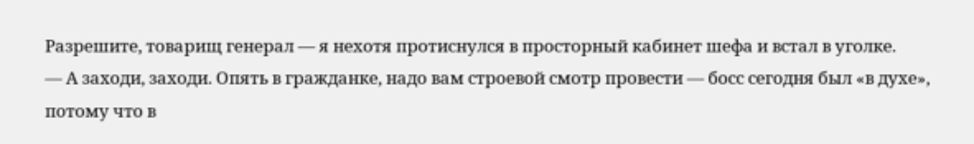Разрешите, товарищ генерал — я нехотя протиснулся в просторный кабинет шефа и встал в уголке.
— А заходи, заходи. Опять в гражданке, надо вам строевой смотр провести — босс сегодня был «в духе», потому что в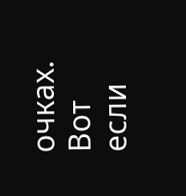очках. Вот если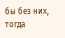бы без них, тогда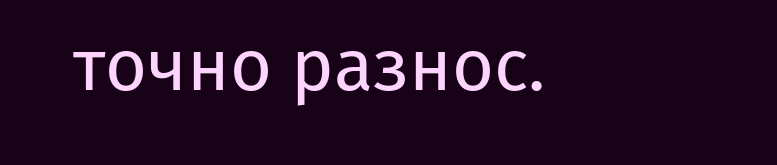точно разнос.